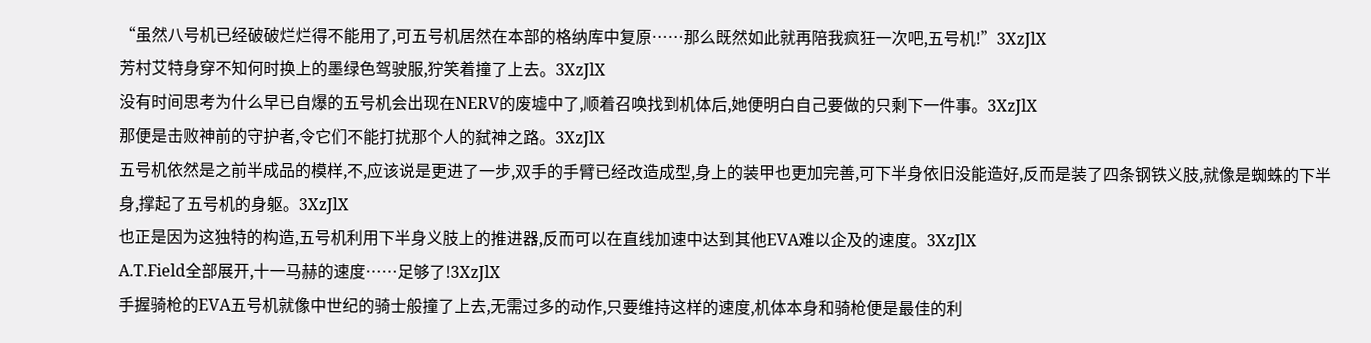“虽然八号机已经破破烂烂得不能用了,可五号机居然在本部的格纳库中复原……那么既然如此就再陪我疯狂一次吧,五号机!”3XzJlX
芳村艾特身穿不知何时换上的墨绿色驾驶服,狞笑着撞了上去。3XzJlX
没有时间思考为什么早已自爆的五号机会出现在NERV的废墟中了,顺着召唤找到机体后,她便明白自己要做的只剩下一件事。3XzJlX
那便是击败神前的守护者,令它们不能打扰那个人的弑神之路。3XzJlX
五号机依然是之前半成品的模样,不,应该说是更进了一步,双手的手臂已经改造成型,身上的装甲也更加完善,可下半身依旧没能造好,反而是装了四条钢铁义肢,就像是蜘蛛的下半身,撑起了五号机的身躯。3XzJlX
也正是因为这独特的构造,五号机利用下半身义肢上的推进器,反而可以在直线加速中达到其他EVA难以企及的速度。3XzJlX
A.T.Field全部展开,十一马赫的速度……足够了!3XzJlX
手握骑枪的EVA五号机就像中世纪的骑士般撞了上去,无需过多的动作,只要维持这样的速度,机体本身和骑枪便是最佳的利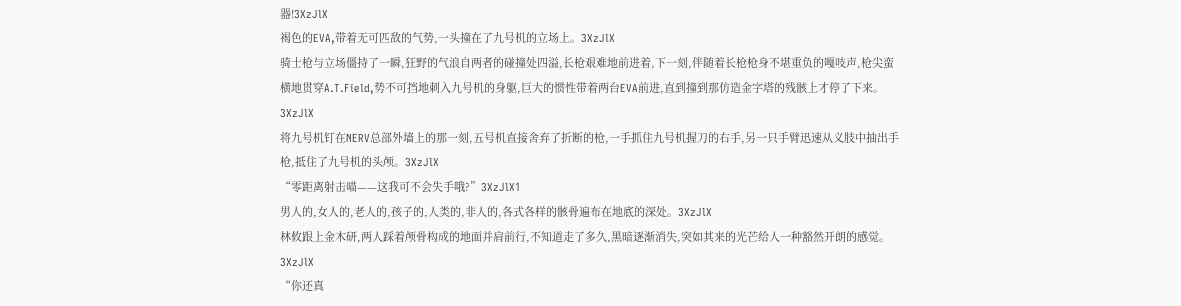器!3XzJlX
褐色的EVA,带着无可匹敌的气势,一头撞在了九号机的立场上。3XzJlX
骑士枪与立场僵持了一瞬,狂野的气浪自两者的碰撞处四溢,长枪艰难地前进着,下一刻,伴随着长枪枪身不堪重负的嘎吱声,枪尖蛮横地贯穿A.T.Field,势不可挡地刺入九号机的身躯,巨大的惯性带着两台EVA前进,直到撞到那仿造金字塔的残骸上才停了下来。3XzJlX
将九号机钉在NERV总部外墙上的那一刻,五号机直接舍弃了折断的枪,一手抓住九号机握刀的右手,另一只手臂迅速从义肢中抽出手枪,抵住了九号机的头颅。3XzJlX
“零距离射击喵——这我可不会失手哦?”3XzJlX1
男人的,女人的,老人的,孩子的,人类的,非人的,各式各样的骸骨遍布在地底的深处。3XzJlX
林攸跟上金木研,两人踩着颅骨构成的地面并肩前行,不知道走了多久,黑暗逐渐消失,突如其来的光芒给人一种豁然开朗的感觉。3XzJlX
“你还真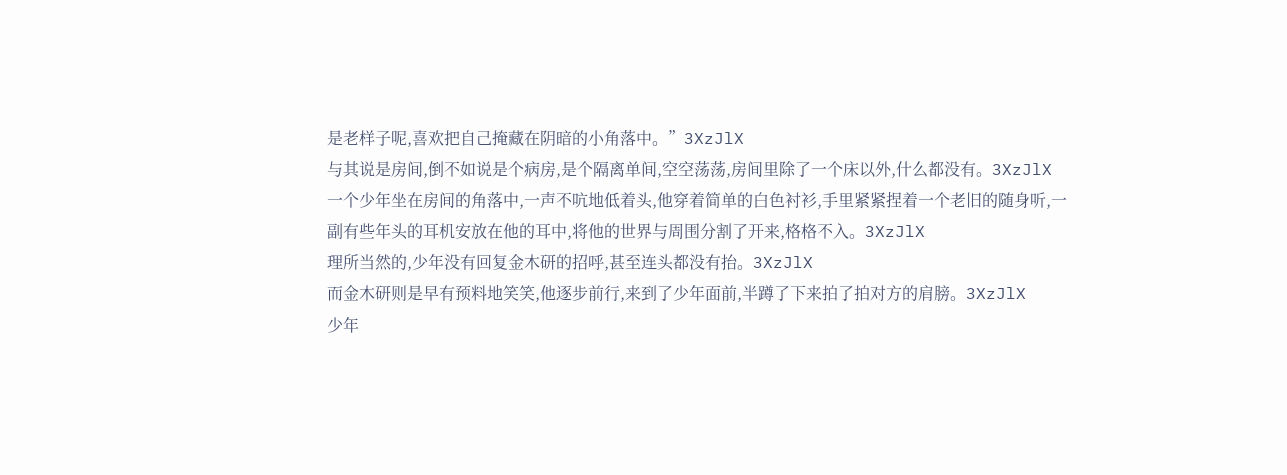是老样子呢,喜欢把自己掩藏在阴暗的小角落中。”3XzJlX
与其说是房间,倒不如说是个病房,是个隔离单间,空空荡荡,房间里除了一个床以外,什么都没有。3XzJlX
一个少年坐在房间的角落中,一声不吭地低着头,他穿着简单的白色衬衫,手里紧紧捏着一个老旧的随身听,一副有些年头的耳机安放在他的耳中,将他的世界与周围分割了开来,格格不入。3XzJlX
理所当然的,少年没有回复金木研的招呼,甚至连头都没有抬。3XzJlX
而金木研则是早有预料地笑笑,他逐步前行,来到了少年面前,半蹲了下来拍了拍对方的肩膀。3XzJlX
少年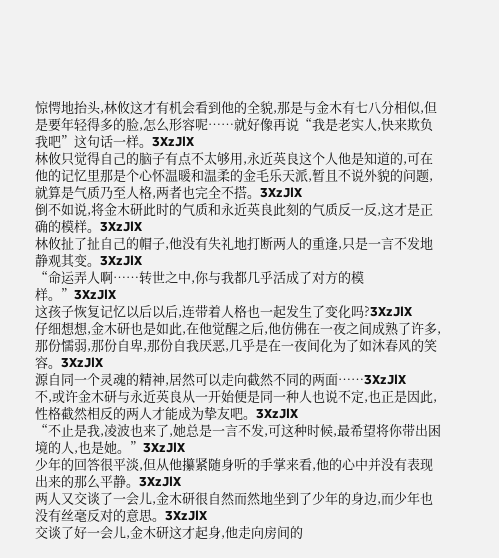惊愕地抬头,林攸这才有机会看到他的全貌,那是与金木有七八分相似,但是要年轻得多的脸,怎么形容呢……就好像再说“我是老实人,快来欺负我吧”这句话一样。3XzJlX
林攸只觉得自己的脑子有点不太够用,永近英良这个人他是知道的,可在他的记忆里那是个心怀温暖和温柔的金毛乐天派,暂且不说外貌的问题,就算是气质乃至人格,两者也完全不搭。3XzJlX
倒不如说,将金木研此时的气质和永近英良此刻的气质反一反,这才是正确的模样。3XzJlX
林攸扯了扯自己的帽子,他没有失礼地打断两人的重逢,只是一言不发地静观其变。3XzJlX
“命运弄人啊……转世之中,你与我都几乎活成了对方的模样。”3XzJlX
这孩子恢复记忆以后以后,连带着人格也一起发生了变化吗?3XzJlX
仔细想想,金木研也是如此,在他觉醒之后,他仿佛在一夜之间成熟了许多,那份懦弱,那份自卑,那份自我厌恶,几乎是在一夜间化为了如沐春风的笑容。3XzJlX
源自同一个灵魂的精神,居然可以走向截然不同的两面……3XzJlX
不,或许金木研与永近英良从一开始便是同一种人也说不定,也正是因此,性格截然相反的两人才能成为挚友吧。3XzJlX
“不止是我,凌波也来了,她总是一言不发,可这种时候,最希望将你带出困境的人,也是她。”3XzJlX
少年的回答很平淡,但从他攥紧随身听的手掌来看,他的心中并没有表现出来的那么平静。3XzJlX
两人又交谈了一会儿,金木研很自然而然地坐到了少年的身边,而少年也没有丝毫反对的意思。3XzJlX
交谈了好一会儿,金木研这才起身,他走向房间的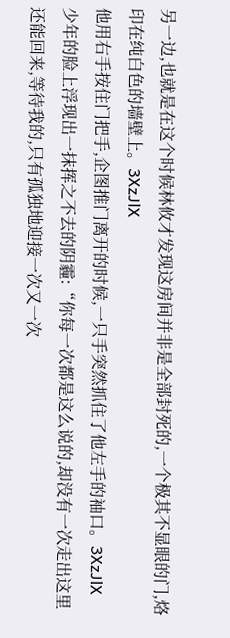另一边,也就是在这个时候林攸才发现这房间并非是全部封死的,一个极其不显眼的门,烙印在纯白色的墙壁上。3XzJlX
他用右手按住门把手,企图推门离开的时候,一只手突然抓住了他左手的袖口。3XzJlX
少年的脸上浮现出一抹挥之不去的阴霾:“你每一次都是这么说的,却没有一次走出这里还能回来,等待我的,只有孤独地迎接一次又一次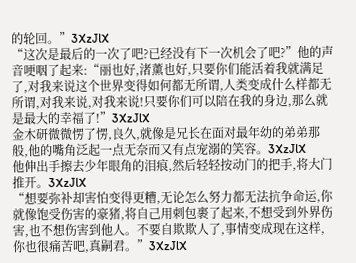的轮回。”3XzJlX
“这次是最后的一次了吧?已经没有下一次机会了吧?”他的声音哽咽了起来:“丽也好,渚薰也好,只要你们能活着我就满足了,对我来说这个世界变得如何都无所谓,人类变成什么样都无所谓,对我来说,对我来说!只要你们可以陪在我的身边,那么就是最大的幸福了!”3XzJlX
金木研微微愣了愣,良久,就像是兄长在面对最年幼的弟弟那般,他的嘴角泛起一点无奈而又有点宠溺的笑容。3XzJlX
他伸出手擦去少年眼角的泪痕,然后轻轻按动门的把手,将大门推开。3XzJlX
“想要弥补却害怕变得更糟,无论怎么努力都无法抗争命运,你就像饱受伤害的豪猪,将自己用刺包裹了起来,不想受到外界伤害,也不想伤害到他人。不要自欺欺人了,事情变成现在这样,你也很痛苦吧,真嗣君。”3XzJlX